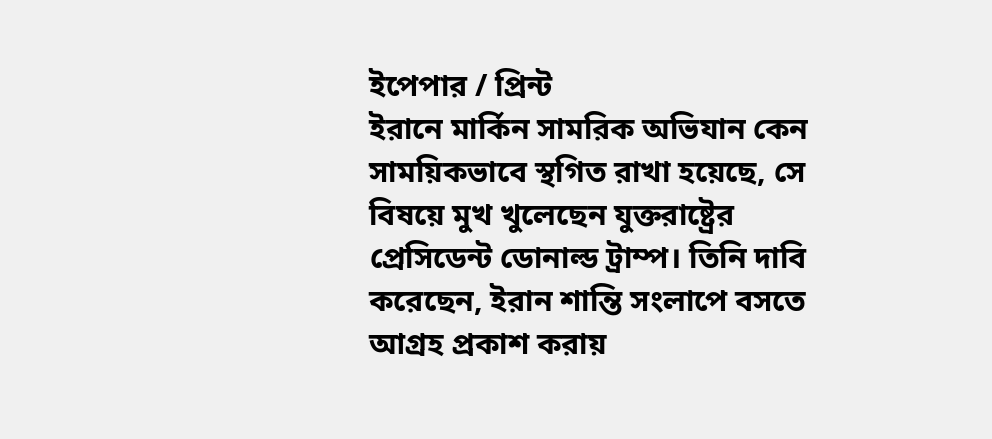ইপেপার / প্রিন্ট
ইরানে মার্কিন সামরিক অভিযান কেন সাময়িকভাবে স্থগিত রাখা হয়েছে, সে বিষয়ে মুখ খুলেছেন যুক্তরাষ্ট্রের প্রেসিডেন্ট ডোনাল্ড ট্রাম্প। তিনি দাবি করেছেন, ইরান শান্তি সংলাপে বসতে আগ্রহ প্রকাশ করায়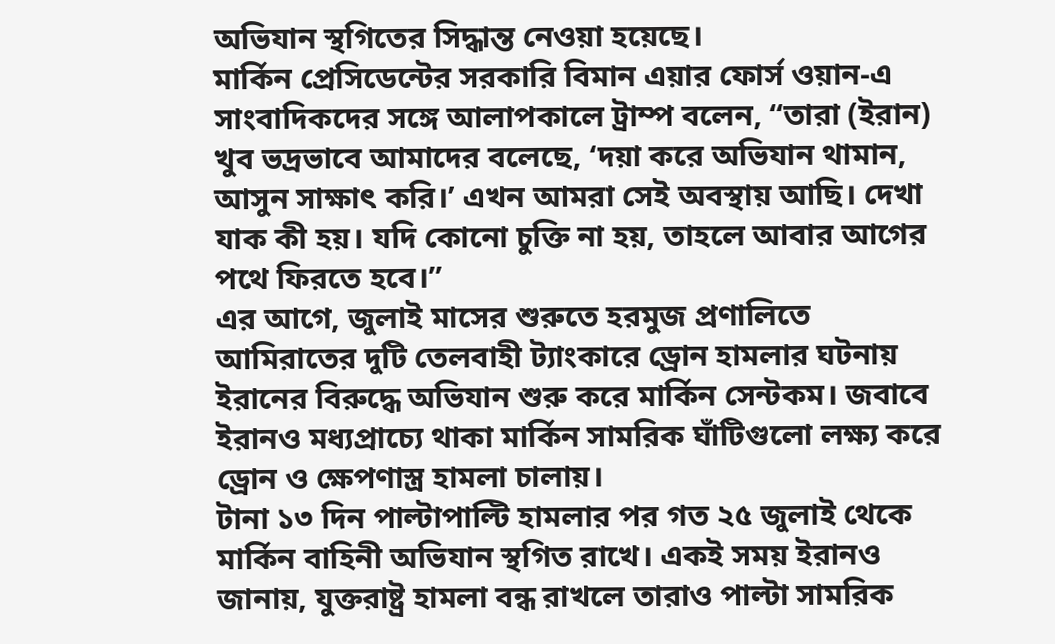অভিযান স্থগিতের সিদ্ধান্ত নেওয়া হয়েছে।
মার্কিন প্রেসিডেন্টের সরকারি বিমান এয়ার ফোর্স ওয়ান-এ সাংবাদিকদের সঙ্গে আলাপকালে ট্রাম্প বলেন, “তারা (ইরান) খুব ভদ্রভাবে আমাদের বলেছে, ‘দয়া করে অভিযান থামান, আসুন সাক্ষাৎ করি।’ এখন আমরা সেই অবস্থায় আছি। দেখা যাক কী হয়। যদি কোনো চুক্তি না হয়, তাহলে আবার আগের পথে ফিরতে হবে।”
এর আগে, জুলাই মাসের শুরুতে হরমুজ প্রণালিতে আমিরাতের দুটি তেলবাহী ট্যাংকারে ড্রোন হামলার ঘটনায় ইরানের বিরুদ্ধে অভিযান শুরু করে মার্কিন সেন্টকম। জবাবে ইরানও মধ্যপ্রাচ্যে থাকা মার্কিন সামরিক ঘাঁটিগুলো লক্ষ্য করে ড্রোন ও ক্ষেপণাস্ত্র হামলা চালায়।
টানা ১৩ দিন পাল্টাপাল্টি হামলার পর গত ২৫ জুলাই থেকে মার্কিন বাহিনী অভিযান স্থগিত রাখে। একই সময় ইরানও জানায়, যুক্তরাষ্ট্র হামলা বন্ধ রাখলে তারাও পাল্টা সামরিক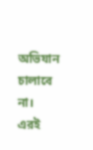অভিযান চালাবে না।
এরই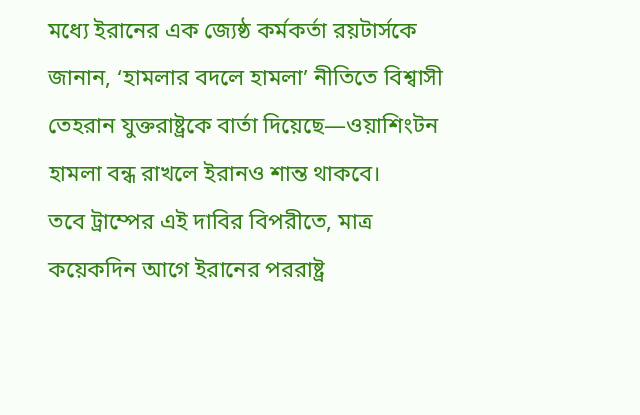মধ্যে ইরানের এক জ্যেষ্ঠ কর্মকর্তা রয়টার্সকে জানান, ‘হামলার বদলে হামলা’ নীতিতে বিশ্বাসী তেহরান যুক্তরাষ্ট্রকে বার্তা দিয়েছে—ওয়াশিংটন হামলা বন্ধ রাখলে ইরানও শান্ত থাকবে।
তবে ট্রাম্পের এই দাবির বিপরীতে, মাত্র কয়েকদিন আগে ইরানের পররাষ্ট্র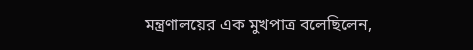মন্ত্রণালয়ের এক মুখপাত্র বলেছিলেন,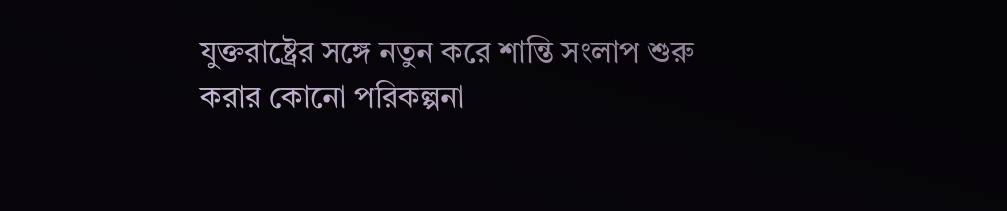যুক্তরাষ্ট্রের সঙ্গে নতুন করে শান্তি সংলাপ শুরু করার কোনো পরিকল্পনা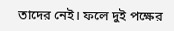তাদের নেই। ফলে দুই পক্ষের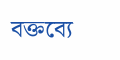বক্তব্যে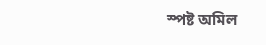স্পষ্ট অমিল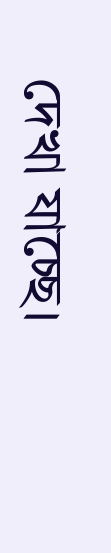দেখা যাচ্ছে।